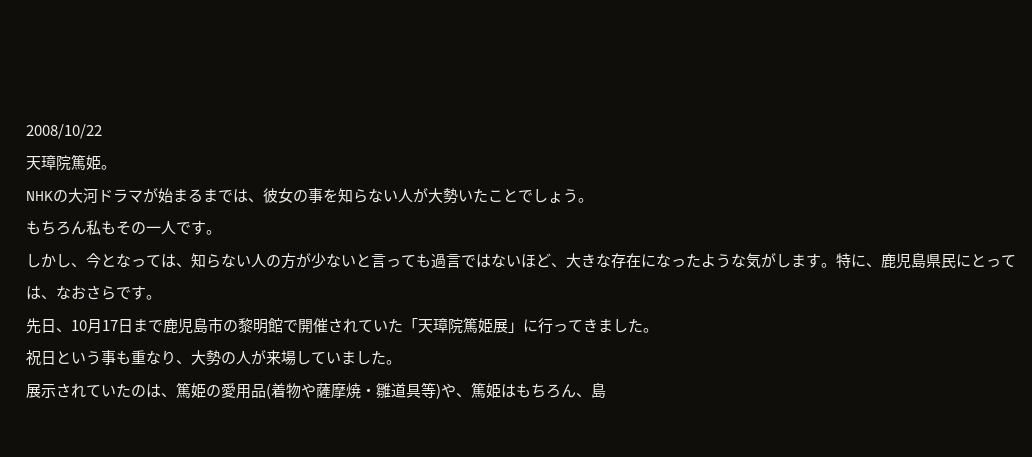2008/10/22
天璋院篤姫。
NHKの大河ドラマが始まるまでは、彼女の事を知らない人が大勢いたことでしょう。
もちろん私もその一人です。
しかし、今となっては、知らない人の方が少ないと言っても過言ではないほど、大きな存在になったような気がします。特に、鹿児島県民にとっては、なおさらです。
先日、10月17日まで鹿児島市の黎明館で開催されていた「天璋院篤姫展」に行ってきました。
祝日という事も重なり、大勢の人が来場していました。
展示されていたのは、篤姫の愛用品(着物や薩摩焼・雛道具等)や、篤姫はもちろん、島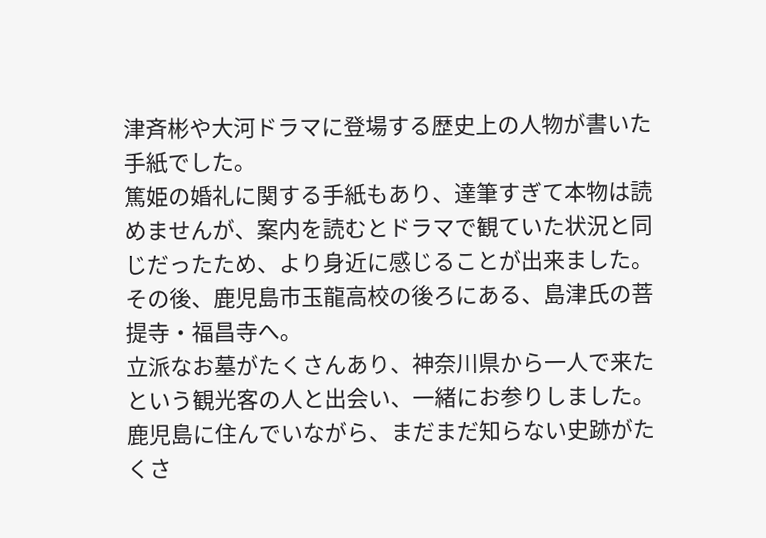津斉彬や大河ドラマに登場する歴史上の人物が書いた手紙でした。
篤姫の婚礼に関する手紙もあり、達筆すぎて本物は読めませんが、案内を読むとドラマで観ていた状況と同じだったため、より身近に感じることが出来ました。
その後、鹿児島市玉龍高校の後ろにある、島津氏の菩提寺・福昌寺へ。
立派なお墓がたくさんあり、神奈川県から一人で来たという観光客の人と出会い、一緒にお参りしました。
鹿児島に住んでいながら、まだまだ知らない史跡がたくさ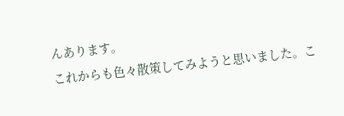んあります。
これからも色々散策してみようと思いました。こ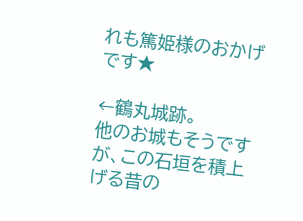れも篤姫様のおかげです★

←鶴丸城跡。
他のお城もそうですが、この石垣を積上げる昔の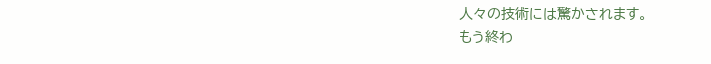人々の技術には驚かされます。
もう終わ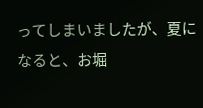ってしまいましたが、夏になると、お堀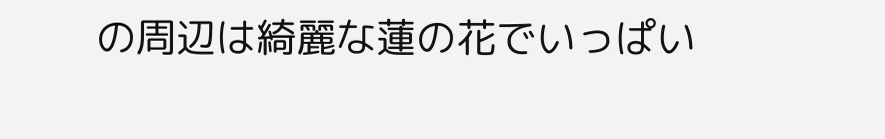の周辺は綺麗な蓮の花でいっぱい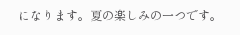になります。夏の楽しみの一つです。